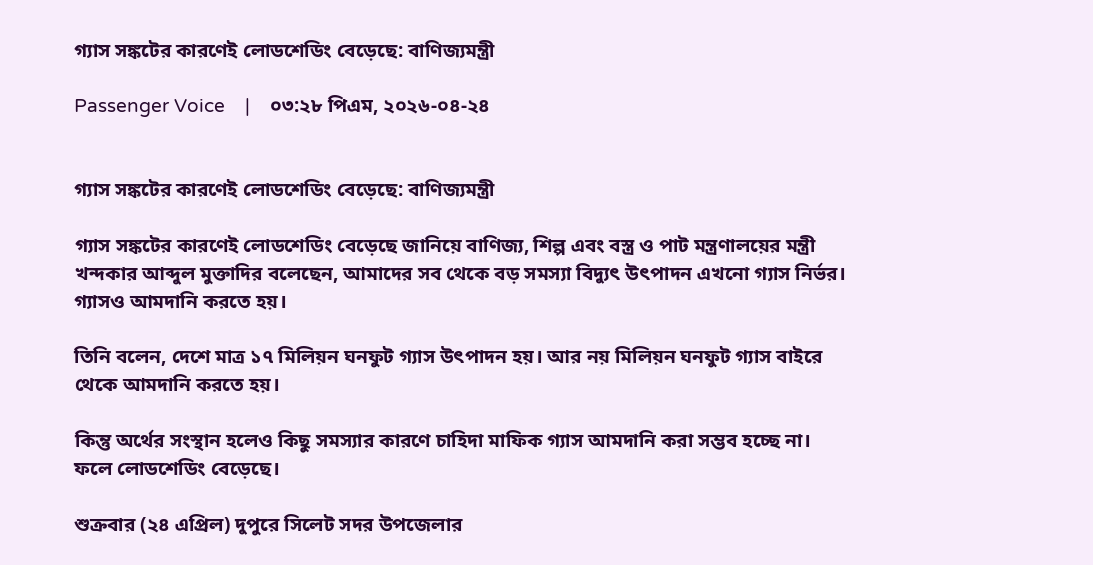গ্যাস সঙ্কটের কারণেই লোডশেডিং বেড়েছে: বাণিজ্যমন্ত্রী

Passenger Voice    |    ০৩:২৮ পিএম, ২০২৬-০৪-২৪


গ্যাস সঙ্কটের কারণেই লোডশেডিং বেড়েছে: বাণিজ্যমন্ত্রী

গ্যাস সঙ্কটের কারণেই লোডশেডিং বেড়েছে জানিয়ে বাণিজ্য, শিল্প এবং বস্ত্র ও পাট মন্ত্রণালয়ের মন্ত্রী খন্দকার আব্দুল মুক্তাদির বলেছেন, আমাদের সব থেকে বড় সমস্যা বিদ্যুৎ উৎপাদন এখনো গ্যাস নির্ভর। গ্যাসও আমদানি করতে হয়।

তিনি বলেন, দেশে মাত্র ১৭ মিলিয়ন ঘনফুট গ্যাস উৎপাদন হয়। আর নয় মিলিয়ন ঘনফুট গ্যাস বাইরে থেকে আমদানি করতে হয়।

কিন্তু অর্থের সংস্থান হলেও কিছু সমস্যার কারণে চাহিদা মাফিক গ্যাস আমদানি করা সম্ভব হচ্ছে না। ফলে লোডশেডিং বেড়েছে।

শুক্রবার (২৪ এপ্রিল) দুপুরে সিলেট সদর উপজেলার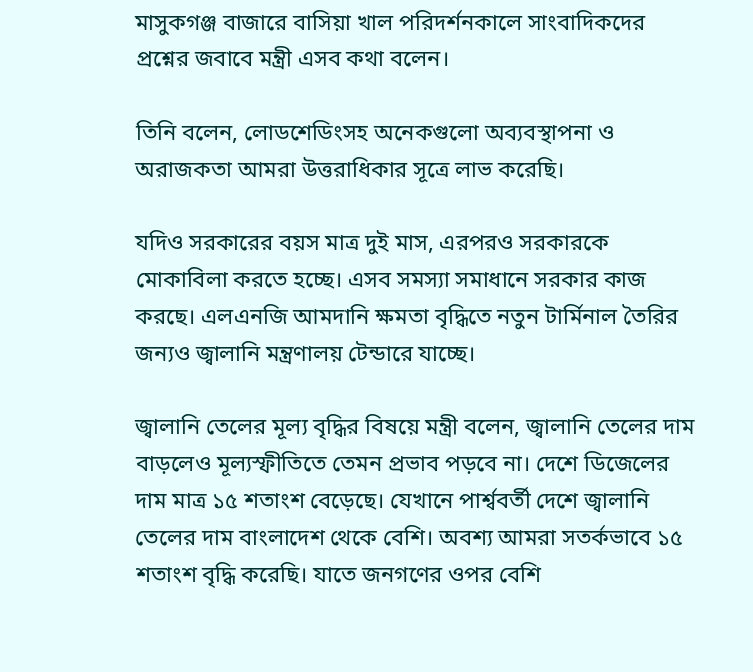মাসুকগঞ্জ বাজারে বাসিয়া খাল পরিদর্শনকালে সাংবাদিকদের প্রশ্নের জবাবে মন্ত্রী এসব কথা বলেন।

তিনি বলেন, লোডশেডিংসহ অনেকগুলো অব্যবস্থাপনা ও অরাজকতা আমরা উত্তরাধিকার সূত্রে লাভ করেছি।

যদিও সরকারের বয়স মাত্র দুই মাস, এরপরও সরকারকে মোকাবিলা করতে হচ্ছে। এসব সমস্যা সমাধানে সরকার কাজ করছে। এলএনজি আমদানি ক্ষমতা বৃদ্ধিতে নতুন টার্মিনাল তৈরির জন্যও জ্বালানি মন্ত্রণালয় টেন্ডারে যাচ্ছে।

জ্বালানি তেলের মূল্য বৃদ্ধির বিষয়ে মন্ত্রী বলেন, জ্বালানি তেলের দাম বাড়লেও মূল্যস্ফীতিতে তেমন প্রভাব পড়বে না। দেশে ডিজেলের দাম মাত্র ১৫ শতাংশ বেড়েছে। যেখানে পার্শ্ববর্তী দেশে জ্বালানি তেলের দাম বাংলাদেশ থেকে বেশি। অবশ্য আমরা সতর্কভাবে ১৫ শতাংশ বৃদ্ধি করেছি। যাতে জনগণের ওপর বেশি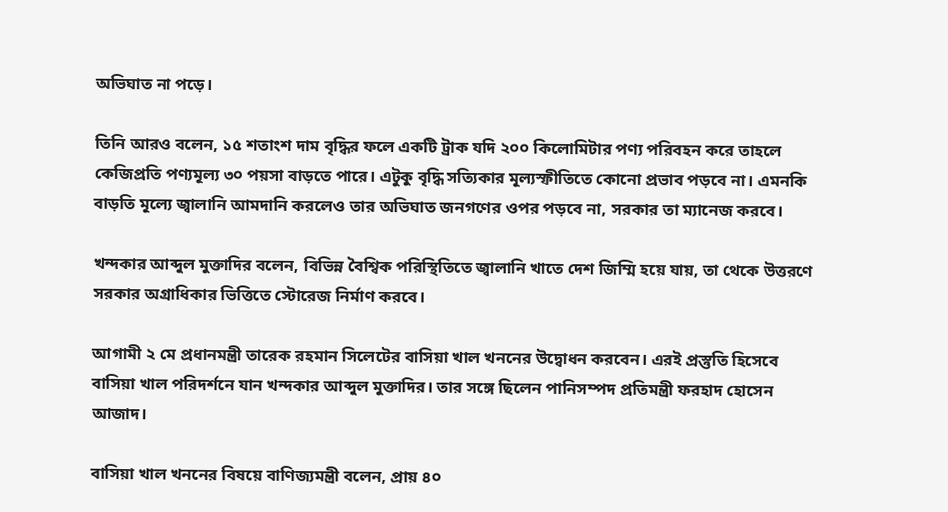অভিঘাত না পড়ে।

তিনি আরও বলেন, ১৫ শতাংশ দাম বৃদ্ধির ফলে একটি ট্রাক যদি ২০০ কিলোমিটার পণ্য পরিবহন করে তাহলে কেজিপ্রতি পণ্যমূল্য ৩০ পয়সা বাড়তে পারে। এটুকু বৃদ্ধি সত্যিকার মূল্যস্ফীতিতে কোনো প্রভাব পড়বে না। এমনকি বাড়তি মূল্যে জ্বালানি আমদানি করলেও তার অভিঘাত জনগণের ওপর পড়বে না, সরকার তা ম্যানেজ করবে।

খন্দকার আব্দুল মুক্তাদির বলেন, বিভিন্ন বৈশ্বিক পরিস্থিতিতে জ্বালানি খাতে দেশ জিম্মি হয়ে যায়, তা থেকে উত্তরণে সরকার অগ্রাধিকার ভিত্তিতে স্টোরেজ নির্মাণ করবে।

আগামী ২ মে প্রধানমন্ত্রী তারেক রহমান সিলেটের বাসিয়া খাল খননের উদ্বোধন করবেন। এরই প্রস্তুতি হিসেবে বাসিয়া খাল পরিদর্শনে যান খন্দকার আব্দুল মুক্তাদির। তার সঙ্গে ছিলেন পানিসম্পদ প্রতিমন্ত্রী ফরহাদ হোসেন আজাদ।

বাসিয়া খাল খননের বিষয়ে বাণিজ্যমন্ত্রী বলেন, প্রায় ৪০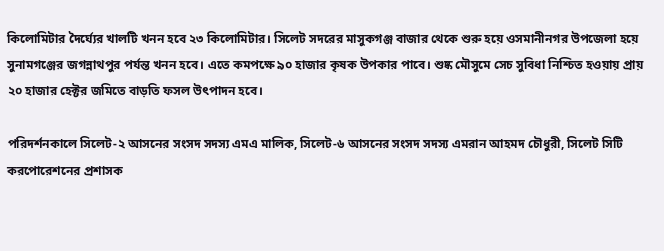কিলোমিটার দৈর্ঘ্যের খালটি খনন হবে ২৩ কিলোমিটার। সিলেট সদরের মাসুকগঞ্জ বাজার থেকে শুরু হয়ে ওসমানীনগর উপজেলা হয়ে সুনামগঞ্জের জগন্নাথপুর পর্যন্ত খনন হবে। এতে কমপক্ষে ৯০ হাজার কৃষক উপকার পাবে। শুষ্ক মৌসুমে সেচ সুবিধা নিশ্চিত হওয়ায় প্রায় ২০ হাজার হেক্টর জমিতে বাড়তি ফসল উৎপাদন হবে।

পরিদর্শনকালে সিলেট-২ আসনের সংসদ সদস্য এমএ মালিক, সিলেট-৬ আসনের সংসদ সদস্য এমরান আহমদ চৌধুরী, সিলেট সিটি করপোরেশনের প্রশাসক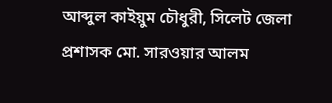আব্দুল কাইয়ুম চৌধুরী, সিলেট জেলা প্রশাসক মো. সারওয়ার আলম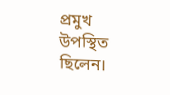প্রমুখ উপস্থিত ছিলেন।